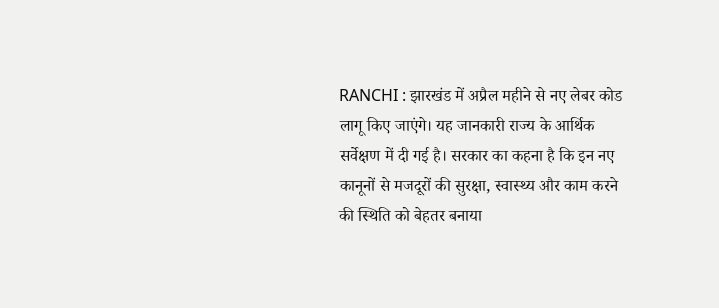RANCHI : झारखंड में अप्रैल महीने से नए लेबर कोड लागू किए जाएंगे। यह जानकारी राज्य के आर्थिक सर्वेक्षण में दी गई है। सरकार का कहना है कि इन नए कानूनों से मजदूरों की सुरक्षा, स्वास्थ्य और काम करने की स्थिति को बेहतर बनाया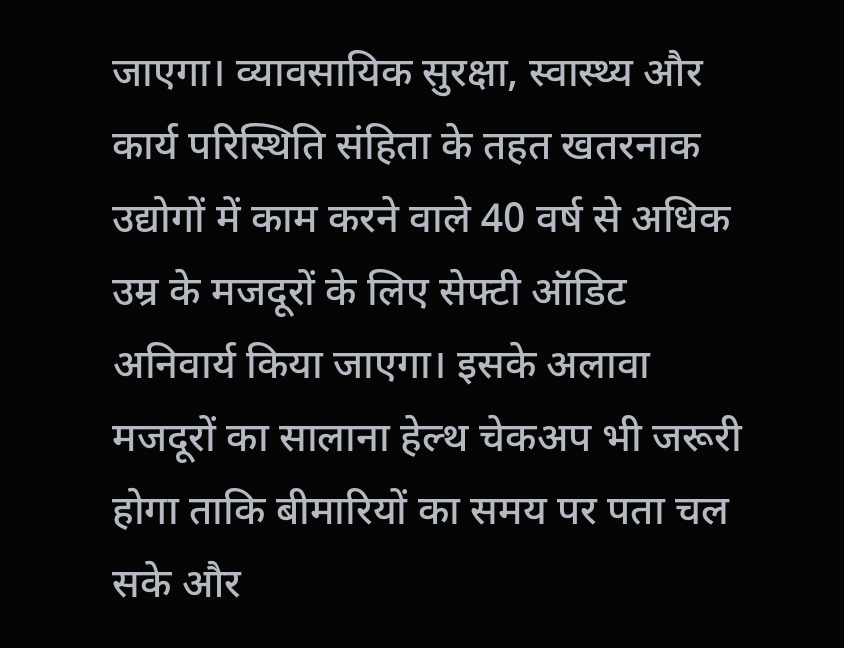जाएगा। व्यावसायिक सुरक्षा, स्वास्थ्य और कार्य परिस्थिति संहिता के तहत खतरनाक उद्योगों में काम करने वाले 40 वर्ष से अधिक उम्र के मजदूरों के लिए सेफ्टी ऑडिट अनिवार्य किया जाएगा। इसके अलावा मजदूरों का सालाना हेल्थ चेकअप भी जरूरी होगा ताकि बीमारियों का समय पर पता चल सके और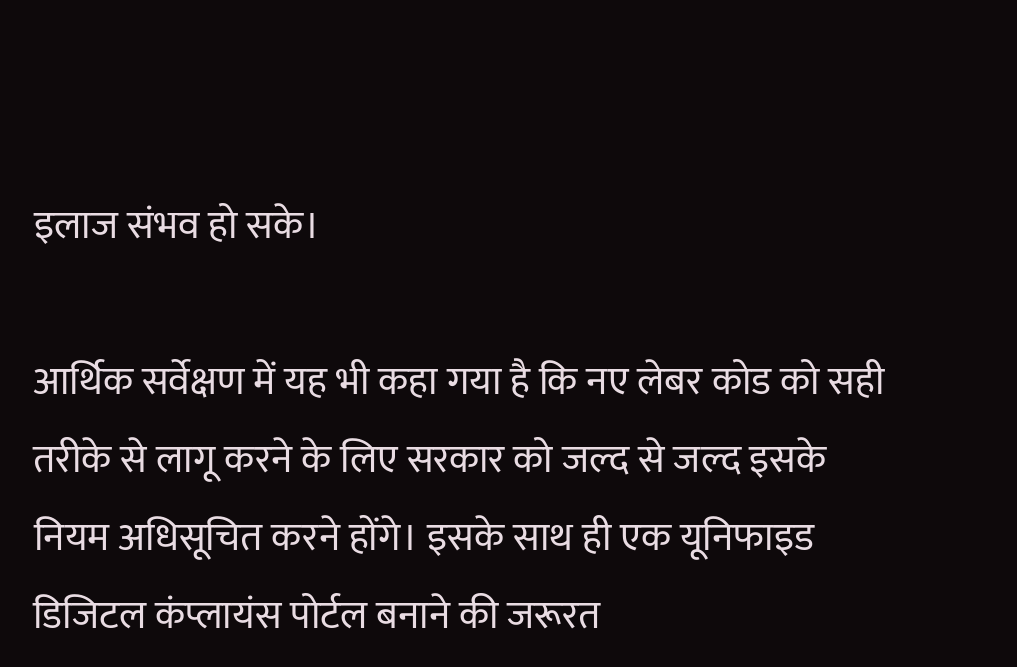इलाज संभव हो सके।

आर्थिक सर्वेक्षण में यह भी कहा गया है कि नए लेबर कोड को सही तरीके से लागू करने के लिए सरकार को जल्द से जल्द इसके नियम अधिसूचित करने होंगे। इसके साथ ही एक यूनिफाइड डिजिटल कंप्लायंस पोर्टल बनाने की जरूरत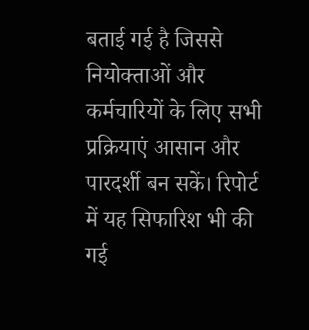बताई गई है जिससे नियोक्ताओं और कर्मचारियों के लिए सभी प्रक्रियाएं आसान और पारदर्शी बन सकें। रिपोर्ट में यह सिफारिश भी की गई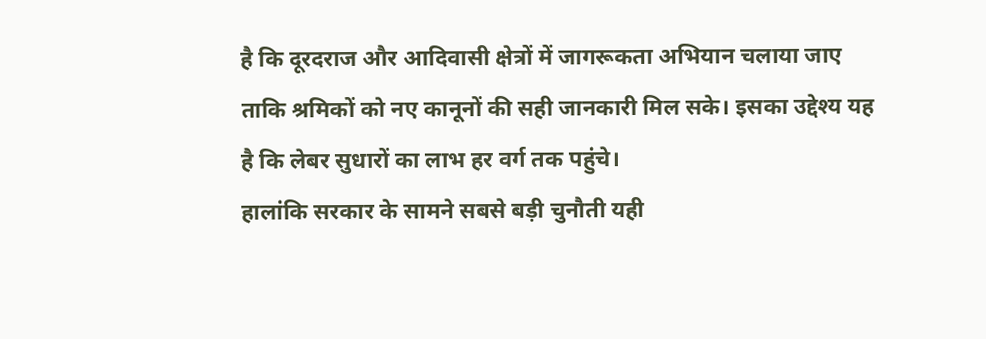है कि दूरदराज और आदिवासी क्षेत्रों में जागरूकता अभियान चलाया जाए ताकि श्रमिकों को नए कानूनों की सही जानकारी मिल सके। इसका उद्देश्य यह है कि लेबर सुधारों का लाभ हर वर्ग तक पहुंचे।
हालांकि सरकार के सामने सबसे बड़ी चुनौती यही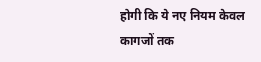होगी कि ये नए नियम केवल कागजों तक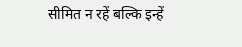सीमित न रहें बल्कि इन्हें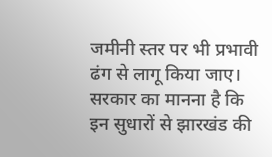जमीनी स्तर पर भी प्रभावी ढंग से लागू किया जाए। सरकार का मानना है कि इन सुधारों से झारखंड की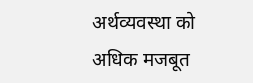अर्थव्यवस्था को अधिक मजबूत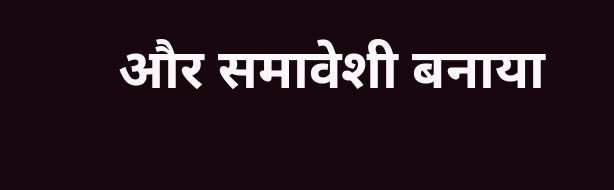और समावेशी बनाया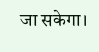जा सकेगा।